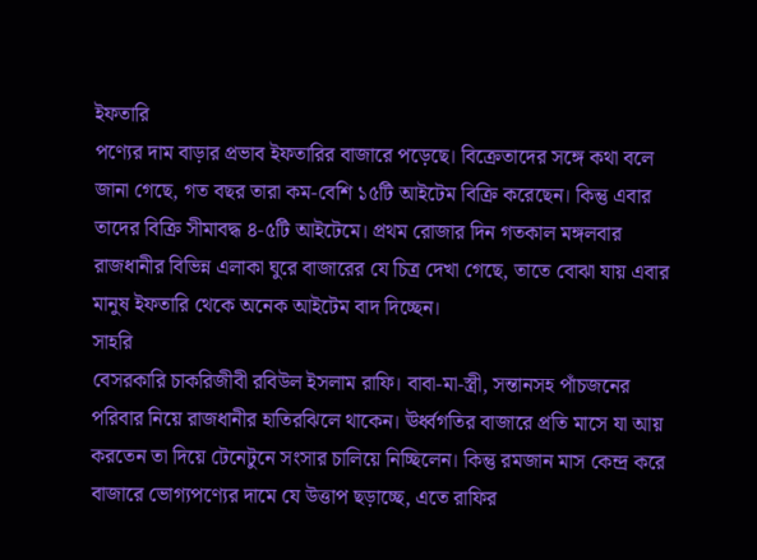ইফতারি
পণ্যের দাম বাড়ার প্রভাব ইফতারির বাজারে পড়েছে। বিক্রেতাদের সঙ্গে কথা বলে জানা গেছে, গত বছর তারা কম-বেশি ১৫টি আইটেম বিক্রি করেছেন। কিন্তু এবার তাদের বিক্রি সীমাবদ্ধ ৪-৫টি আইটেমে। প্রথম রোজার দিন গতকাল মঙ্গলবার রাজধানীর বিভিন্ন এলাকা ঘুরে বাজারের যে চিত্র দেখা গেছে, তাতে বোঝা যায় এবার মানুষ ইফতারি থেকে অনেক আইটেম বাদ দিচ্ছেন।
সাহরি
বেসরকারি চাকরিজীবী রবিউল ইসলাম রাফি। বাবা-মা-স্ত্রী, সন্তানসহ পাঁচজনের পরিবার নিয়ে রাজধানীর হাতিরঝিলে থাকেন। ঊর্ধ্বগতির বাজারে প্রতি মাসে যা আয় করতেন তা দিয়ে টেনেটুনে সংসার চালিয়ে নিচ্ছিলেন। কিন্তু রমজান মাস কেন্দ্র করে বাজারে ভোগ্যপণ্যের দামে যে উত্তাপ ছড়াচ্ছে, এতে রাফির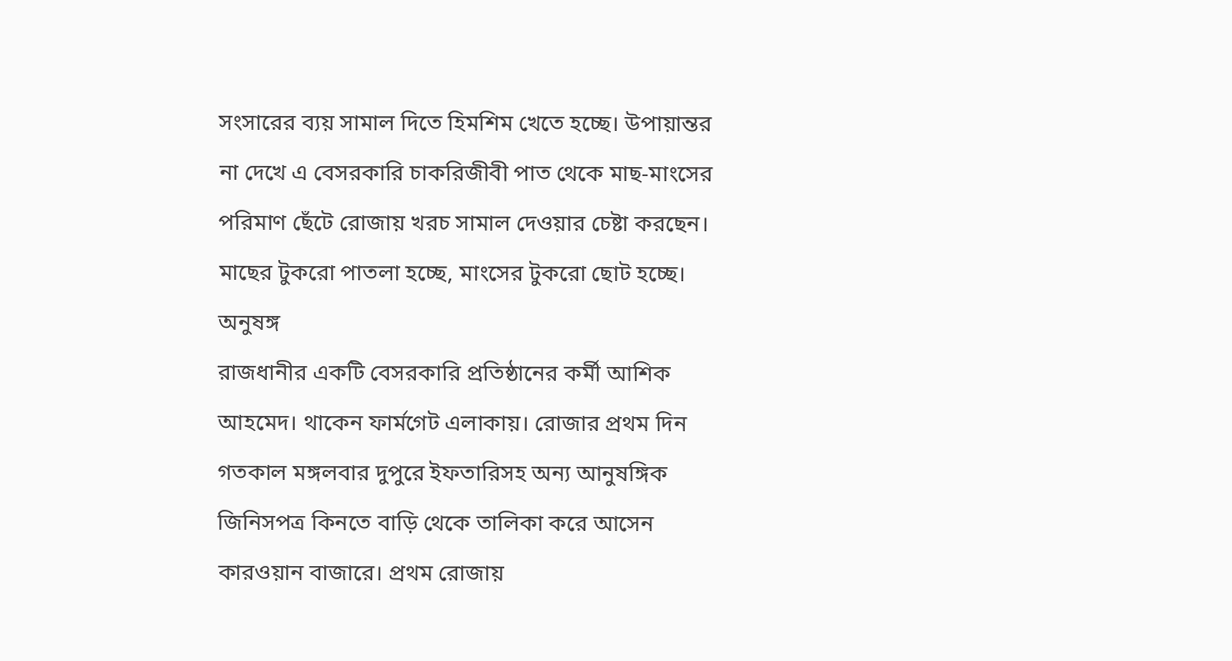সংসারের ব্যয় সামাল দিতে হিমশিম খেতে হচ্ছে। উপায়ান্তর না দেখে এ বেসরকারি চাকরিজীবী পাত থেকে মাছ-মাংসের পরিমাণ ছেঁটে রোজায় খরচ সামাল দেওয়ার চেষ্টা করছেন। মাছের টুকরো পাতলা হচ্ছে, মাংসের টুকরো ছোট হচ্ছে।
অনুষঙ্গ
রাজধানীর একটি বেসরকারি প্রতিষ্ঠানের কর্মী আশিক আহমেদ। থাকেন ফার্মগেট এলাকায়। রোজার প্রথম দিন গতকাল মঙ্গলবার দুপুরে ইফতারিসহ অন্য আনুষঙ্গিক জিনিসপত্র কিনতে বাড়ি থেকে তালিকা করে আসেন কারওয়ান বাজারে। প্রথম রোজায়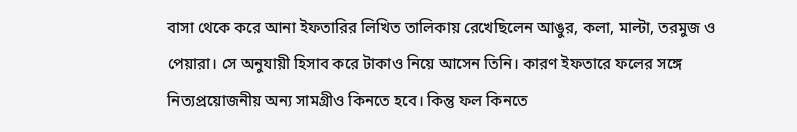বাসা থেকে করে আনা ইফতারির লিখিত তালিকায় রেখেছিলেন আঙুর, কলা, মাল্টা, তরমুজ ও পেয়ারা। সে অনুযায়ী হিসাব করে টাকাও নিয়ে আসেন তিনি। কারণ ইফতারে ফলের সঙ্গে নিত্যপ্রয়োজনীয় অন্য সামগ্রীও কিনতে হবে। কিন্তু ফল কিনতে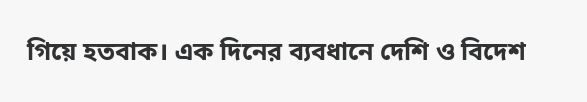গিয়ে হতবাক। এক দিনের ব্যবধানে দেশি ও বিদেশ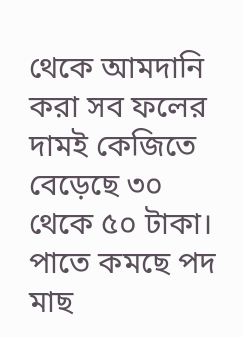থেকে আমদানি করা সব ফলের দামই কেজিতে বেড়েছে ৩০ থেকে ৫০ টাকা।
পাতে কমছে পদ
মাছ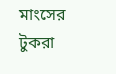মাংসের টুকরা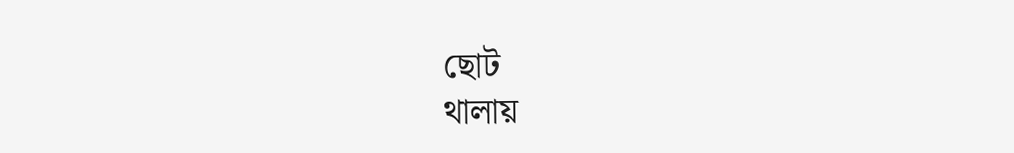ছোট
থালায়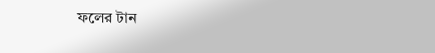ফলের টান